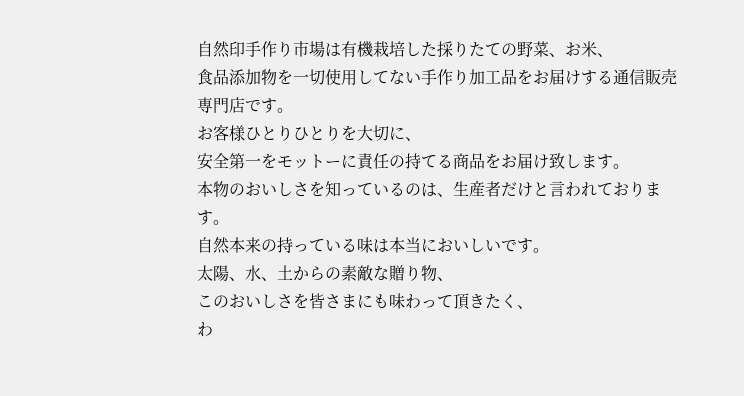自然印手作り市場は有機栽培した採りたての野菜、お米、
食品添加物を一切使用してない手作り加工品をお届けする通信販売専門店です。
お客様ひとりひとりを大切に、
安全第一をモットーに責任の持てる商品をお届け致します。
本物のおいしさを知っているのは、生産者だけと言われております。
自然本来の持っている味は本当においしいです。
太陽、水、土からの素敵な贈り物、
このおいしさを皆さまにも味わって頂きたく、
わ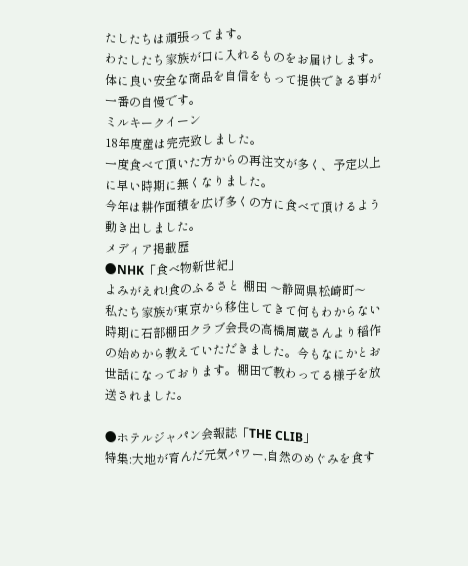たしたちは頑張ってます。
わたしたち家族が口に入れるものをお届けします。
体に良い安全な商品を自信をもって提供できる事が一番の自慢です。
ミルキークイーン
18年度産は完売致しました。
一度食べて頂いた方からの再注文が多く、予定以上に早い時期に無くなりました。
今年は耕作面積を広げ多くの方に食べて頂けるよう動き出しました。
メディア掲載歴
●NHK「食べ物新世紀」
よみがえれ!食のふるさと 棚田 〜静岡県松崎町〜
私たち家族が東京から移住してきて何もわからない時期に石部棚田クラブ会長の高橋周蔵さんより稲作の始めから教えていただきました。今もなにかとお世話になっております。棚田で教わってる様子を放送されました。

●ホテルジャパン会報誌「THE CLIB」
特集:大地が育んだ元気パワー,自然のめぐみを食す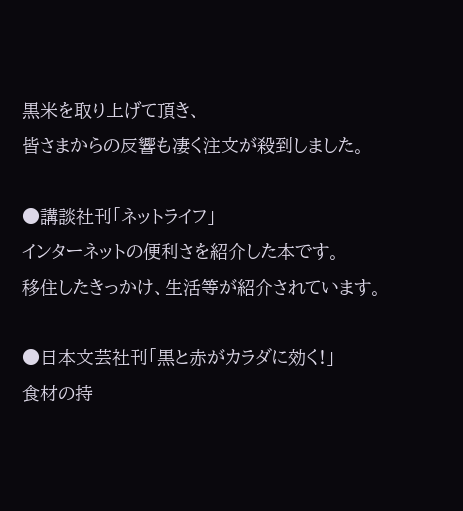黒米を取り上げて頂き、
皆さまからの反響も凄く注文が殺到しました。

●講談社刊「ネットライフ」
インターネットの便利さを紹介した本です。
移住したきっかけ、生活等が紹介されています。

●日本文芸社刊「黒と赤がカラダに効く!」
食材の持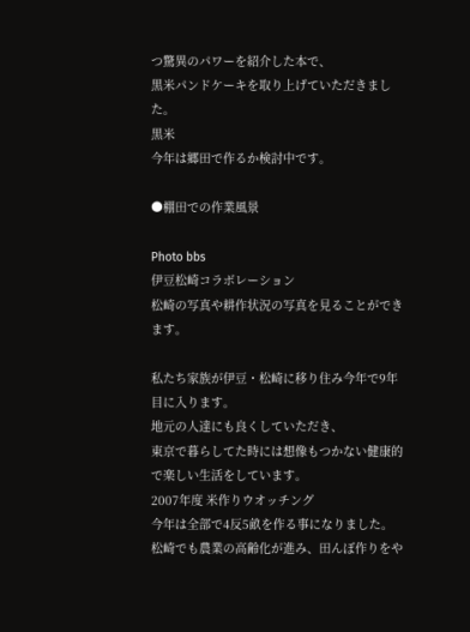つ驚異のパワーを紹介した本で、
黒米パンドケーキを取り上げていただきました。
黒米
今年は郷田で作るか検討中です。

●棚田での作業風景

Photo bbs
伊豆松崎コラボレーション
松崎の写真や耕作状況の写真を見ることができます。

私たち家族が伊豆・松崎に移り住み今年で9年目に入ります。
地元の人達にも良くしていただき、
東京で暮らしてた時には想像もつかない健康的で楽しい生活をしています。
2007年度 米作りウオッチング
今年は全部で4反5畝を作る事になりました。
松崎でも農業の高齢化が進み、田んぼ作りをや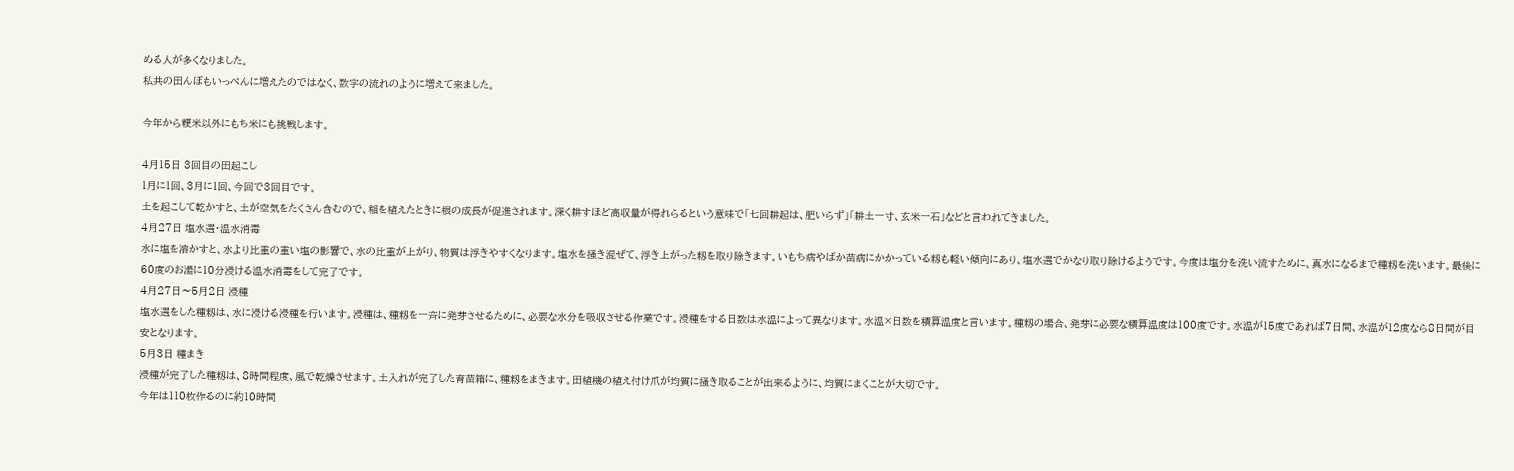める人が多くなりました。
私共の田んぼもいっぺんに増えたのではなく、数字の流れのように増えて来ました。

今年から粳米以外にもち米にも挑戦します。

4月15日 3回目の田起こし
1月に1回、3月に1回、今回で3回目です。
土を起こして乾かすと、土が空気をたくさん含むので、稲を植えたときに根の成長が促進されます。深く耕すほど高収量が得れらるという意味で「七回耕起は、肥いらず」「耕土一寸、玄米一石」などと言われてきました。
4月27日 塩水選・温水消毒
水に塩を溶かすと、水より比重の重い塩の影響で、水の比重が上がり、物質は浮きやすくなります。塩水を掻き混ぜて、浮き上がった籾を取り除きます。いもち病やばか苗病にかかっている籾も軽い傾向にあり、塩水選でかなり取り除けるようです。今度は塩分を洗い流すために、真水になるまで種籾を洗います。最後に60度のお湯に10分浸ける温水消毒をして完了です。
4月27日〜5月2日 浸種
塩水選をした種籾は、水に浸ける浸種を行います。浸種は、種籾を一斉に発芽させるために、必要な水分を吸収させる作業です。浸種をする日数は水温によって異なります。水温×日数を積算温度と言います。種籾の場合、発芽に必要な積算温度は100度です。水温が15度であれば7日間、水温が12度なら8日間が目安となります。
5月3日 種まき
浸種が完了した種籾は、8時間程度、風で乾燥させます。土入れが完了した育苗箱に、種籾をまきます。田植機の植え付け爪が均質に掻き取ることが出来るように、均質にまくことが大切です。
今年は110枚作るのに約10時間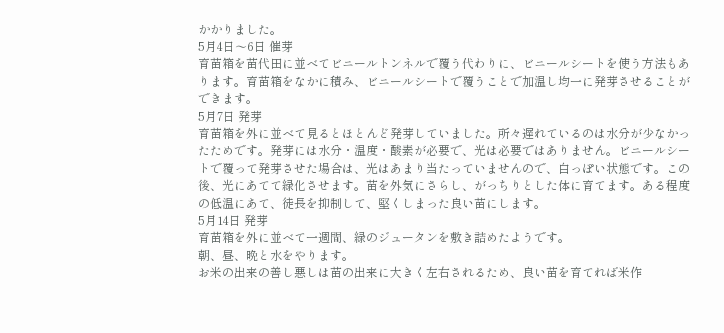かかりました。
5月4日〜6日 催芽
育苗箱を苗代田に並べてビニールトンネルで覆う代わりに、ビニールシートを使う方法もあります。育苗箱をなかに積み、ビニールシートで覆うことで加温し均一に発芽させることができます。
5月7日 発芽
育苗箱を外に並べて見るとほとんど発芽していました。所々遅れているのは水分が少なかったためです。発芽には水分・温度・酸素が必要で、光は必要ではありません。ビニールシートで覆って発芽させた場合は、光はあまり当たっていませんので、白っぽい状態です。この後、光にあてて緑化させます。苗を外気にさらし、がっちりとした体に育てます。ある程度の低温にあて、徒長を抑制して、堅くしまった良い苗にします。
5月14日 発芽
育苗箱を外に並べて一週間、緑のジュータンを敷き詰めたようです。
朝、昼、晩と水をやります。
お米の出来の善し悪しは苗の出来に大きく左右されるため、良い苗を育てれば米作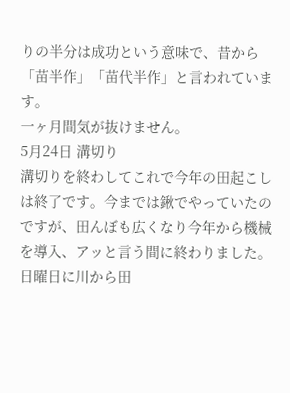りの半分は成功という意味で、昔から「苗半作」「苗代半作」と言われています。
一ヶ月間気が抜けません。
5月24日 溝切り
溝切りを終わしてこれで今年の田起こしは終了です。今までは鍬でやっていたのですが、田んぼも広くなり今年から機械を導入、アッと言う間に終わりました。
日曜日に川から田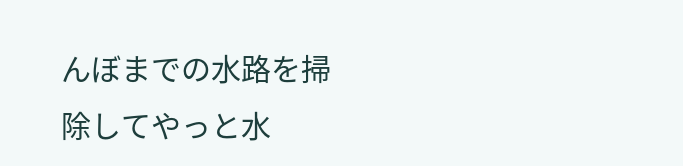んぼまでの水路を掃除してやっと水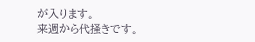が入ります。
来週から代掻きです。